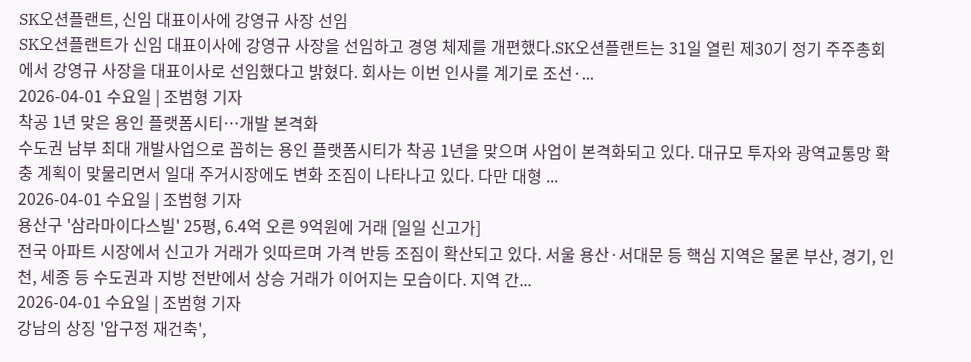SK오션플랜트, 신임 대표이사에 강영규 사장 선임
SK오션플랜트가 신임 대표이사에 강영규 사장을 선임하고 경영 체제를 개편했다.SK오션플랜트는 31일 열린 제30기 정기 주주총회에서 강영규 사장을 대표이사로 선임했다고 밝혔다. 회사는 이번 인사를 계기로 조선·...
2026-04-01 수요일 | 조범형 기자
착공 1년 맞은 용인 플랫폼시티…개발 본격화
수도권 남부 최대 개발사업으로 꼽히는 용인 플랫폼시티가 착공 1년을 맞으며 사업이 본격화되고 있다. 대규모 투자와 광역교통망 확충 계획이 맞물리면서 일대 주거시장에도 변화 조짐이 나타나고 있다. 다만 대형 ...
2026-04-01 수요일 | 조범형 기자
용산구 '삼라마이다스빌' 25평, 6.4억 오른 9억원에 거래 [일일 신고가]
전국 아파트 시장에서 신고가 거래가 잇따르며 가격 반등 조짐이 확산되고 있다. 서울 용산·서대문 등 핵심 지역은 물론 부산, 경기, 인천, 세종 등 수도권과 지방 전반에서 상승 거래가 이어지는 모습이다. 지역 간...
2026-04-01 수요일 | 조범형 기자
강남의 상징 '압구정 재건축',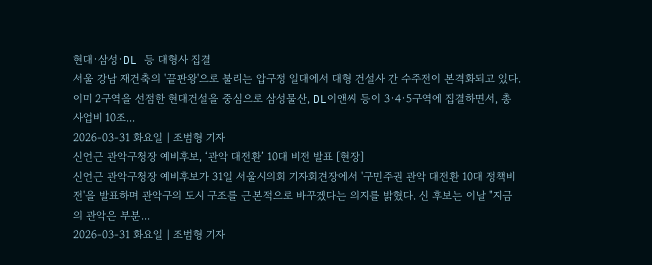현대·삼성·DL 등 대형사 집결
서울 강남 재건축의 '끝판왕'으로 불리는 압구정 일대에서 대형 건설사 간 수주전이 본격화되고 있다. 이미 2구역을 선점한 현대건설을 중심으로 삼성물산, DL이앤씨 등이 3·4·5구역에 집결하면서, 총 사업비 10조...
2026-03-31 화요일 | 조범형 기자
신언근 관악구청장 예비후보, ‘관악 대전환’ 10대 비전 발표 [현장]
신언근 관악구청장 예비후보가 31일 서울시의회 기자회견장에서 '구민주권 관악 대전환 10대 정책비전'을 발표하며 관악구의 도시 구조를 근본적으로 바꾸겠다는 의지를 밝혔다. 신 후보는 이날 "지금의 관악은 부분...
2026-03-31 화요일 | 조범형 기자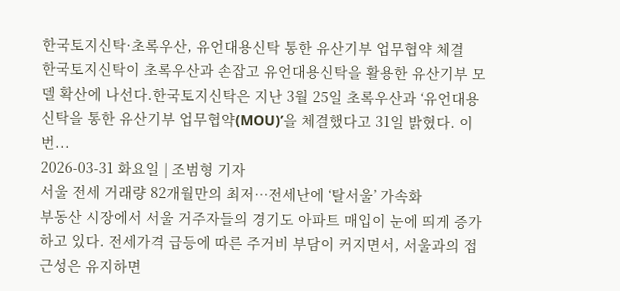한국토지신탁·초록우산, 유언대용신탁 통한 유산기부 업무협약 체결
한국토지신탁이 초록우산과 손잡고 유언대용신탁을 활용한 유산기부 모델 확산에 나선다.한국토지신탁은 지난 3월 25일 초록우산과 ‘유언대용신탁을 통한 유산기부 업무협약(MOU)’을 체결했다고 31일 밝혔다. 이번...
2026-03-31 화요일 | 조범형 기자
서울 전세 거래량 82개월만의 최저…전세난에 ‘탈서울’ 가속화
부동산 시장에서 서울 거주자들의 경기도 아파트 매입이 눈에 띄게 증가하고 있다. 전세가격 급등에 따른 주거비 부담이 커지면서, 서울과의 접근성은 유지하면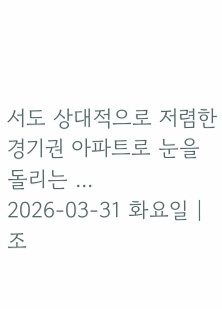서도 상대적으로 저렴한 경기권 아파트로 눈을 돌리는 ...
2026-03-31 화요일 | 조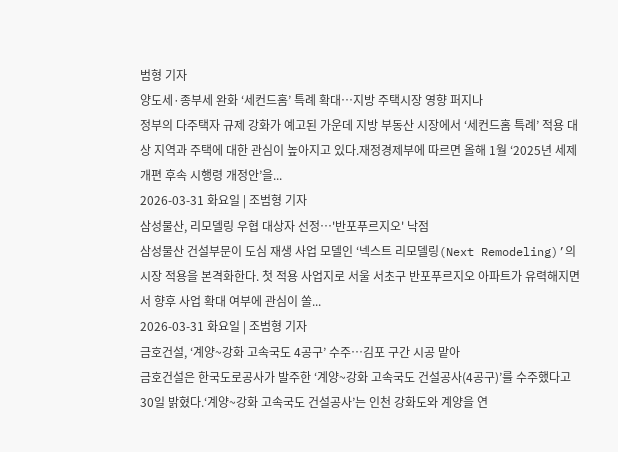범형 기자
양도세·종부세 완화 ‘세컨드홈’ 특례 확대…지방 주택시장 영향 퍼지나
정부의 다주택자 규제 강화가 예고된 가운데 지방 부동산 시장에서 ‘세컨드홈 특례’ 적용 대상 지역과 주택에 대한 관심이 높아지고 있다.재정경제부에 따르면 올해 1월 ‘2025년 세제개편 후속 시행령 개정안’을...
2026-03-31 화요일 | 조범형 기자
삼성물산, 리모델링 우협 대상자 선정…'반포푸르지오' 낙점
삼성물산 건설부문이 도심 재생 사업 모델인 ‘넥스트 리모델링(Next Remodeling)’의 시장 적용을 본격화한다. 첫 적용 사업지로 서울 서초구 반포푸르지오 아파트가 유력해지면서 향후 사업 확대 여부에 관심이 쏠...
2026-03-31 화요일 | 조범형 기자
금호건설, ‘계양~강화 고속국도 4공구’ 수주…김포 구간 시공 맡아
금호건설은 한국도로공사가 발주한 ‘계양~강화 고속국도 건설공사(4공구)’를 수주했다고 30일 밝혔다.‘계양~강화 고속국도 건설공사’는 인천 강화도와 계양을 연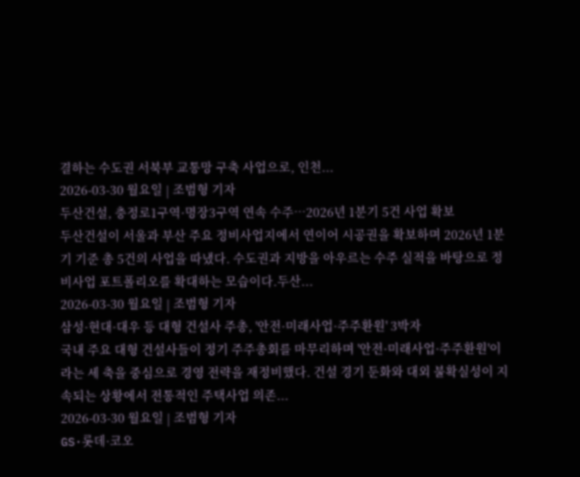결하는 수도권 서북부 교통망 구축 사업으로, 인천...
2026-03-30 월요일 | 조범형 기자
두산건설, 충정로1구역·명장3구역 연속 수주…2026년 1분기 5건 사업 확보
두산건설이 서울과 부산 주요 정비사업지에서 연이어 시공권을 확보하며 2026년 1분기 기준 총 5건의 사업을 따냈다. 수도권과 지방을 아우르는 수주 실적을 바탕으로 정비사업 포트폴리오를 확대하는 모습이다.두산...
2026-03-30 월요일 | 조범형 기자
삼성·현대·대우 등 대형 건설사 주총, '안전·미래사업·주주환원' 3박자
국내 주요 대형 건설사들이 정기 주주총회를 마무리하며 '안전·미래사업·주주환원'이라는 세 축을 중심으로 경영 전략을 재정비했다. 건설 경기 둔화와 대외 불확실성이 지속되는 상황에서 전통적인 주택사업 의존...
2026-03-30 월요일 | 조범형 기자
GS·롯데·코오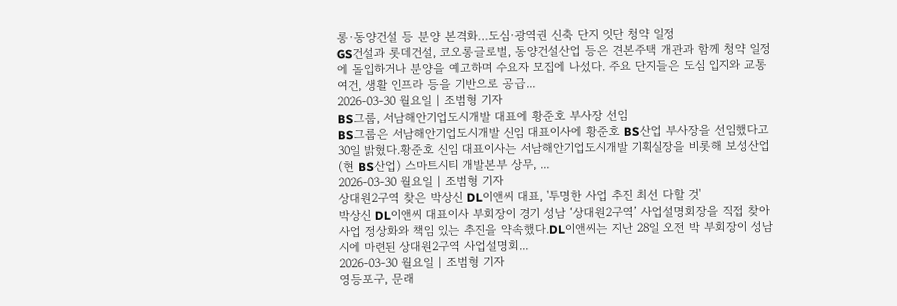롱·동양건설 등 분양 본격화…도심·광역권 신축 단지 잇단 청약 일정
GS건설과 롯데건설, 코오롱글로벌, 동양건설산업 등은 견본주택 개관과 함께 청약 일정에 돌입하거나 분양을 예고하며 수요자 모집에 나섰다. 주요 단지들은 도심 입지와 교통 여건, 생활 인프라 등을 기반으로 공급...
2026-03-30 월요일 | 조범형 기자
BS그룹, 서남해안기업도시개발 대표에 황준호 부사장 선임
BS그룹은 서남해안기업도시개발 신임 대표이사에 황준호 BS산업 부사장을 선임했다고 30일 밝혔다.황준호 신임 대표이사는 서남해안기업도시개발 기획실장을 비롯해 보성산업(현 BS산업) 스마트시티 개발본부 상무, ...
2026-03-30 월요일 | 조범형 기자
상대원2구역 찾은 박상신 DL이앤씨 대표, '투명한 사업 추진 최선 다할 것'
박상신 DL이앤씨 대표이사 부회장이 경기 성남 ‘상대원2구역’ 사업설명회장을 직접 찾아 사업 정상화와 책임 있는 추진을 약속했다.DL이앤씨는 지난 28일 오전 박 부회장이 성남시에 마련된 상대원2구역 사업설명회...
2026-03-30 월요일 | 조범형 기자
영등포구, 문래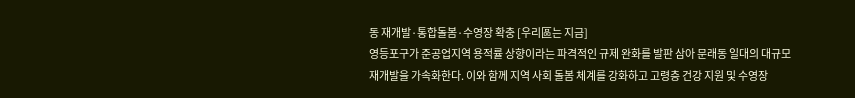동 재개발·통합돌봄·수영장 확충 [우리區는 지금]
영등포구가 준공업지역 용적률 상향이라는 파격적인 규제 완화를 발판 삼아 문래동 일대의 대규모 재개발을 가속화한다. 이와 함께 지역 사회 돌봄 체계를 강화하고 고령층 건강 지원 및 수영장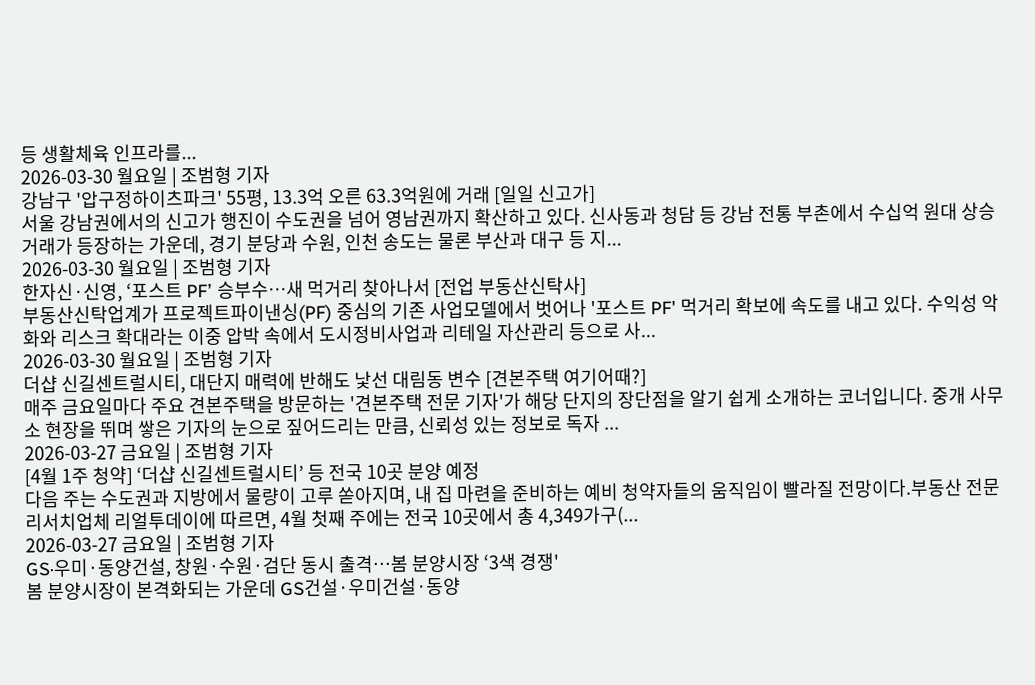등 생활체육 인프라를...
2026-03-30 월요일 | 조범형 기자
강남구 '압구정하이츠파크' 55평, 13.3억 오른 63.3억원에 거래 [일일 신고가]
서울 강남권에서의 신고가 행진이 수도권을 넘어 영남권까지 확산하고 있다. 신사동과 청담 등 강남 전통 부촌에서 수십억 원대 상승 거래가 등장하는 가운데, 경기 분당과 수원, 인천 송도는 물론 부산과 대구 등 지...
2026-03-30 월요일 | 조범형 기자
한자신·신영, ‘포스트 PFʼ 승부수…새 먹거리 찾아나서 [전업 부동산신탁사]
부동산신탁업계가 프로젝트파이낸싱(PF) 중심의 기존 사업모델에서 벗어나 '포스트 PF' 먹거리 확보에 속도를 내고 있다. 수익성 악화와 리스크 확대라는 이중 압박 속에서 도시정비사업과 리테일 자산관리 등으로 사...
2026-03-30 월요일 | 조범형 기자
더샵 신길센트럴시티, 대단지 매력에 반해도 낯선 대림동 변수 [견본주택 여기어때?]
매주 금요일마다 주요 견본주택을 방문하는 '견본주택 전문 기자'가 해당 단지의 장단점을 알기 쉽게 소개하는 코너입니다. 중개 사무소 현장을 뛰며 쌓은 기자의 눈으로 짚어드리는 만큼, 신뢰성 있는 정보로 독자 ...
2026-03-27 금요일 | 조범형 기자
[4월 1주 청약] ‘더샵 신길센트럴시티’ 등 전국 10곳 분양 예정
다음 주는 수도권과 지방에서 물량이 고루 쏟아지며, 내 집 마련을 준비하는 예비 청약자들의 움직임이 빨라질 전망이다.부동산 전문 리서치업체 리얼투데이에 따르면, 4월 첫째 주에는 전국 10곳에서 총 4,349가구(...
2026-03-27 금요일 | 조범형 기자
GS·우미·동양건설, 창원·수원·검단 동시 출격…봄 분양시장 ‘3색 경쟁'
봄 분양시장이 본격화되는 가운데 GS건설·우미건설·동양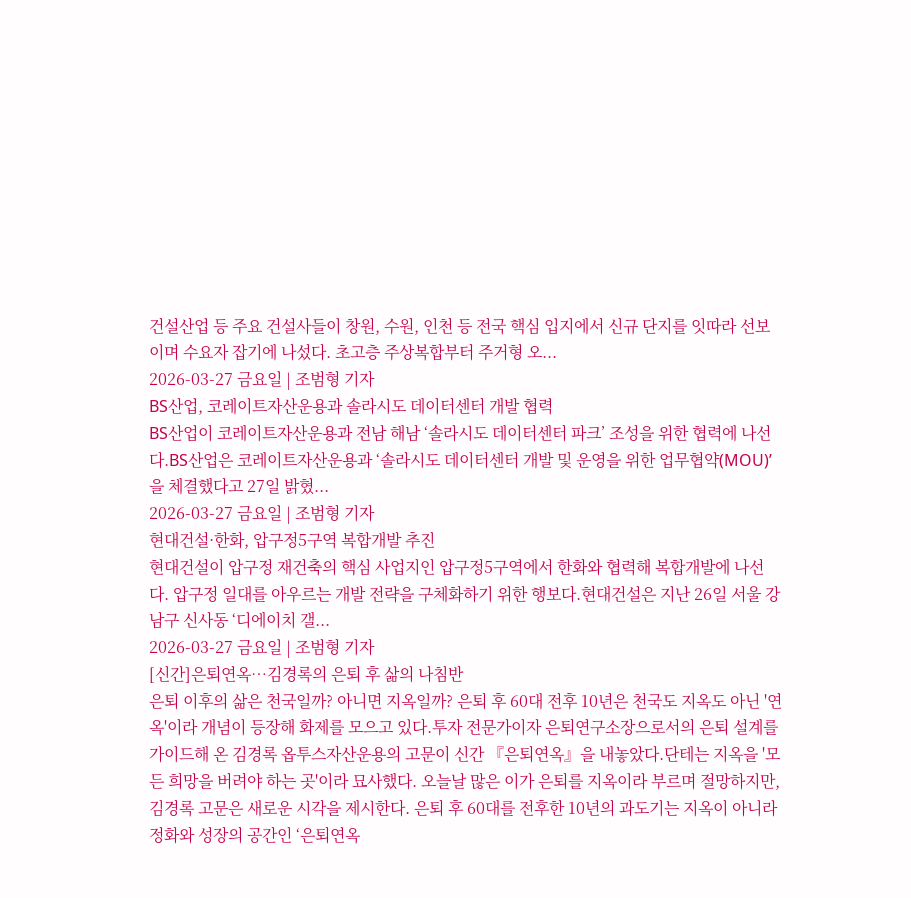건설산업 등 주요 건설사들이 창원, 수원, 인천 등 전국 핵심 입지에서 신규 단지를 잇따라 선보이며 수요자 잡기에 나섰다. 초고층 주상복합부터 주거형 오...
2026-03-27 금요일 | 조범형 기자
BS산업, 코레이트자산운용과 솔라시도 데이터센터 개발 협력
BS산업이 코레이트자산운용과 전남 해남 ‘솔라시도 데이터센터 파크’ 조성을 위한 협력에 나선다.BS산업은 코레이트자산운용과 ‘솔라시도 데이터센터 개발 및 운영을 위한 업무협약(MOU)’을 체결했다고 27일 밝혔...
2026-03-27 금요일 | 조범형 기자
현대건설·한화, 압구정5구역 복합개발 추진
현대건설이 압구정 재건축의 핵심 사업지인 압구정5구역에서 한화와 협력해 복합개발에 나선다. 압구정 일대를 아우르는 개발 전략을 구체화하기 위한 행보다.현대건설은 지난 26일 서울 강남구 신사동 ‘디에이치 갤...
2026-03-27 금요일 | 조범형 기자
[신간]은퇴연옥…김경록의 은퇴 후 삶의 나침반
은퇴 이후의 삶은 천국일까? 아니면 지옥일까? 은퇴 후 60대 전후 10년은 천국도 지옥도 아닌 '연옥'이라 개념이 등장해 화제를 모으고 있다.투자 전문가이자 은퇴연구소장으로서의 은퇴 설계를 가이드해 온 김경록 옵투스자산운용의 고문이 신간 『은퇴연옥』을 내놓았다.단테는 지옥을 '모든 희망을 버려야 하는 곳'이라 묘사했다. 오늘날 많은 이가 은퇴를 지옥이라 부르며 절망하지만, 김경록 고문은 새로운 시각을 제시한다. 은퇴 후 60대를 전후한 10년의 과도기는 지옥이 아니라 정화와 성장의 공간인 ‘은퇴연옥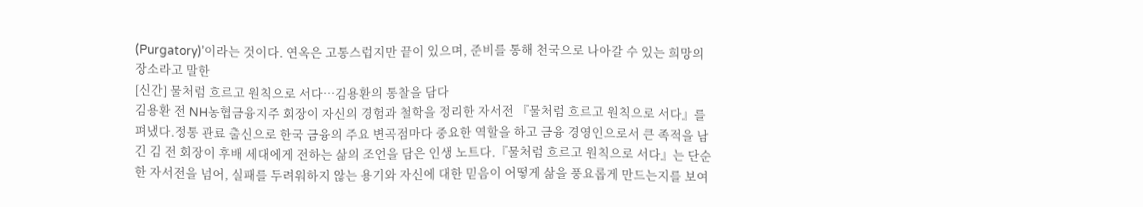(Purgatory)’이라는 것이다. 연옥은 고통스럽지만 끝이 있으며, 준비를 통해 천국으로 나아갈 수 있는 희망의 장소라고 말한
[신간] 물처럼 흐르고 원칙으로 서다…김용환의 통찰을 담다
김용환 전 NH농협금융지주 회장이 자신의 경험과 철학을 정리한 자서전 『물처럼 흐르고 원칙으로 서다』를 펴냈다.정통 관료 출신으로 한국 금융의 주요 변곡점마다 중요한 역할을 하고 금융 경영인으로서 큰 족적을 남긴 김 전 회장이 후배 세대에게 전하는 삶의 조언을 담은 인생 노트다.『물처럼 흐르고 원칙으로 서다』는 단순한 자서전을 넘어, 실패를 두려워하지 않는 용기와 자신에 대한 믿음이 어떻게 삶을 풍요롭게 만드는지를 보여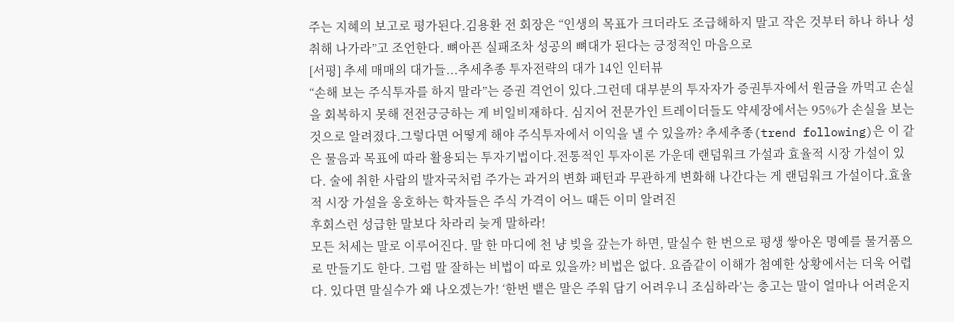주는 지혜의 보고로 평가된다.김용환 전 회장은 “인생의 목표가 크더라도 조급해하지 말고 작은 것부터 하나 하나 성취해 나가라”고 조언한다. 뼈아픈 실패조차 성공의 뼈대가 된다는 긍정적인 마음으로
[서평] 추세 매매의 대가들...추세추종 투자전략의 대가 14인 인터뷰
“손해 보는 주식투자를 하지 말라”는 증권 격언이 있다.그런데 대부분의 투자자가 증권투자에서 원금을 까먹고 손실을 회복하지 못해 전전긍긍하는 게 비일비재하다. 심지어 전문가인 트레이더들도 약세장에서는 95%가 손실을 보는 것으로 알려졌다.그렇다면 어떻게 해야 주식투자에서 이익을 낼 수 있을까? 추세추종(trend following)은 이 같은 물음과 목표에 따라 활용되는 투자기법이다.전통적인 투자이론 가운데 랜덤워크 가설과 효율적 시장 가설이 있다. 술에 취한 사람의 발자국처럼 주가는 과거의 변화 패턴과 무관하게 변화해 나간다는 게 랜덤워크 가설이다.효율적 시장 가설을 옹호하는 학자들은 주식 가격이 어느 때든 이미 알려진
후회스런 성급한 말보다 차라리 늦게 말하라!
모든 처세는 말로 이루어진다. 말 한 마디에 천 냥 빚을 갚는가 하면, 말실수 한 번으로 평생 쌓아온 명예를 물거품으로 만들기도 한다. 그럼 말 잘하는 비법이 따로 있을까? 비법은 없다. 요즘같이 이해가 첨예한 상황에서는 더욱 어렵다. 있다면 말실수가 왜 나오겠는가! ‘한번 뱉은 말은 주워 담기 어려우니 조심하라’는 충고는 말이 얼마나 어려운지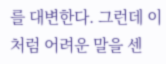를 대변한다. 그런데 이처럼 어려운 말을 센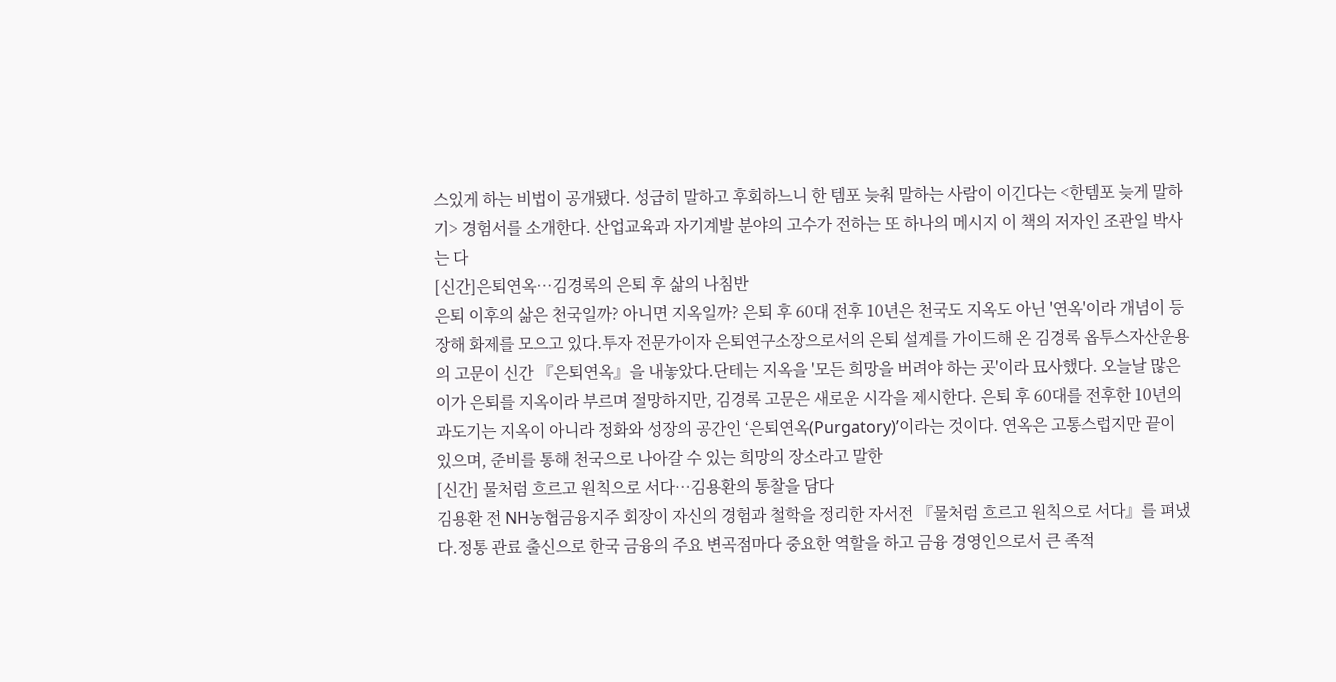스있게 하는 비법이 공개됐다. 성급히 말하고 후회하느니 한 템포 늦춰 말하는 사람이 이긴다는 <한템포 늦게 말하기> 경험서를 소개한다. 산업교육과 자기계발 분야의 고수가 전하는 또 하나의 메시지 이 책의 저자인 조관일 박사는 다
[신간]은퇴연옥…김경록의 은퇴 후 삶의 나침반
은퇴 이후의 삶은 천국일까? 아니면 지옥일까? 은퇴 후 60대 전후 10년은 천국도 지옥도 아닌 '연옥'이라 개념이 등장해 화제를 모으고 있다.투자 전문가이자 은퇴연구소장으로서의 은퇴 설계를 가이드해 온 김경록 옵투스자산운용의 고문이 신간 『은퇴연옥』을 내놓았다.단테는 지옥을 '모든 희망을 버려야 하는 곳'이라 묘사했다. 오늘날 많은 이가 은퇴를 지옥이라 부르며 절망하지만, 김경록 고문은 새로운 시각을 제시한다. 은퇴 후 60대를 전후한 10년의 과도기는 지옥이 아니라 정화와 성장의 공간인 ‘은퇴연옥(Purgatory)’이라는 것이다. 연옥은 고통스럽지만 끝이 있으며, 준비를 통해 천국으로 나아갈 수 있는 희망의 장소라고 말한
[신간] 물처럼 흐르고 원칙으로 서다…김용환의 통찰을 담다
김용환 전 NH농협금융지주 회장이 자신의 경험과 철학을 정리한 자서전 『물처럼 흐르고 원칙으로 서다』를 펴냈다.정통 관료 출신으로 한국 금융의 주요 변곡점마다 중요한 역할을 하고 금융 경영인으로서 큰 족적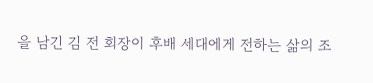을 남긴 김 전 회장이 후배 세대에게 전하는 삶의 조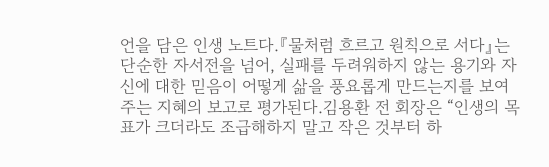언을 담은 인생 노트다.『물처럼 흐르고 원칙으로 서다』는 단순한 자서전을 넘어, 실패를 두려워하지 않는 용기와 자신에 대한 믿음이 어떻게 삶을 풍요롭게 만드는지를 보여주는 지혜의 보고로 평가된다.김용환 전 회장은 “인생의 목표가 크더라도 조급해하지 말고 작은 것부터 하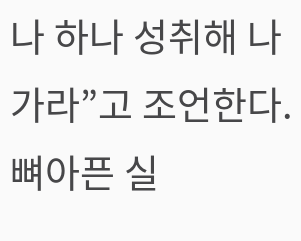나 하나 성취해 나가라”고 조언한다. 뼈아픈 실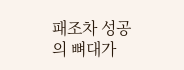패조차 성공의 뼈대가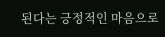된다는 긍정적인 마음으로